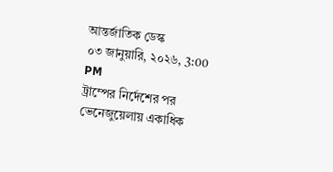আন্তর্জাতিক ডেস্ক
০৩ জানুয়ারি, ২০২৬, 3:00 PM
ট্রাম্পের নির্দেশের পর ভেনেজুয়েলায় একাধিক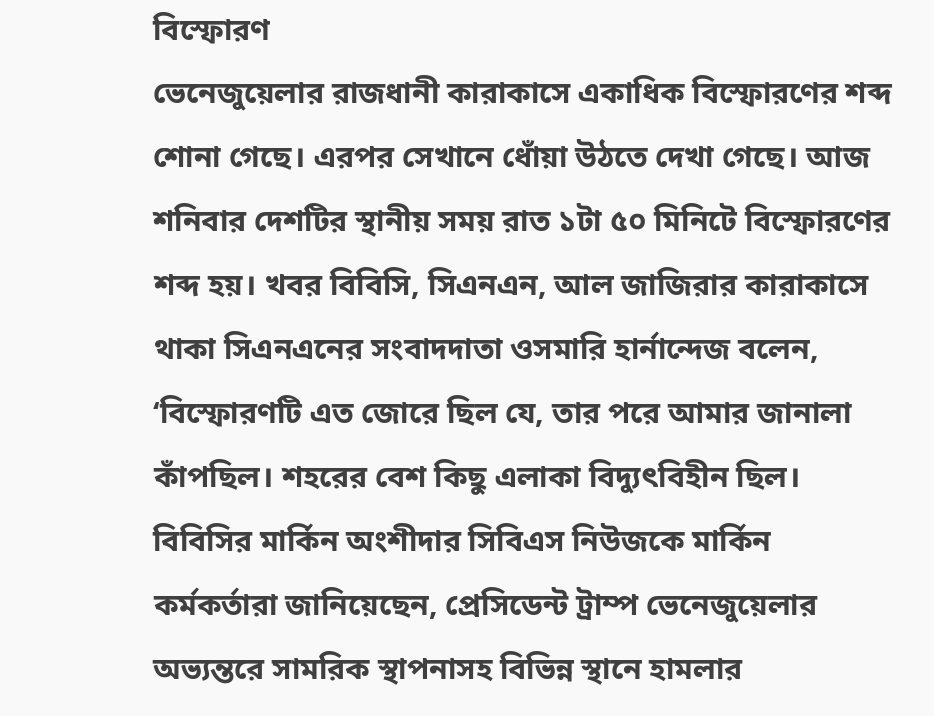বিস্ফোরণ
ভেনেজুয়েলার রাজধানী কারাকাসে একাধিক বিস্ফোরণের শব্দ শোনা গেছে। এরপর সেখানে ধোঁয়া উঠতে দেখা গেছে। আজ শনিবার দেশটির স্থানীয় সময় রাত ১টা ৫০ মিনিটে বিস্ফোরণের শব্দ হয়। খবর বিবিসি, সিএনএন, আল জাজিরার কারাকাসে থাকা সিএনএনের সংবাদদাতা ওসমারি হার্নান্দেজ বলেন, ‘বিস্ফোরণটি এত জোরে ছিল যে, তার পরে আমার জানালা কাঁপছিল। শহরের বেশ কিছু এলাকা বিদ্যুৎবিহীন ছিল। বিবিসির মার্কিন অংশীদার সিবিএস নিউজকে মার্কিন কর্মকর্তারা জানিয়েছেন, প্রেসিডেন্ট ট্রাম্প ভেনেজুয়েলার অভ্যন্তরে সামরিক স্থাপনাসহ বিভিন্ন স্থানে হামলার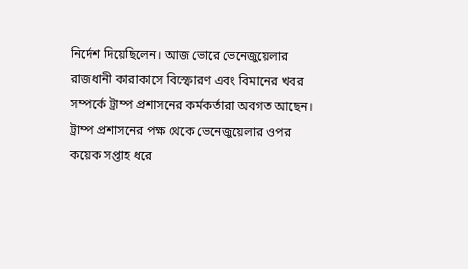নির্দেশ দিয়েছিলেন। আজ ভোরে ভেনেজুয়েলার রাজধানী কারাকাসে বিস্ফোরণ এবং বিমানের খবর সম্পর্কে ট্রাম্প প্রশাসনের কর্মকর্তারা অবগত আছেন।
ট্রাম্প প্রশাসনের পক্ষ থেকে ভেনেজুয়েলার ওপর কয়েক সপ্তাহ ধরে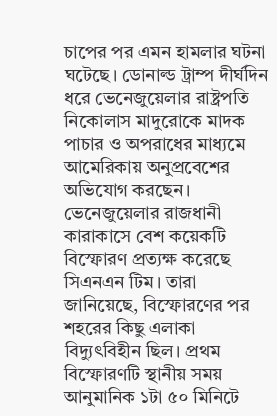চাপের পর এমন হামলার ঘটনা ঘটেছে। ডোনাল্ড ট্রাম্প দীর্ঘদিন ধরে ভেনেজুয়েলার রাষ্ট্রপতি নিকোলাস মাদুরোকে মাদক পাচার ও অপরাধের মাধ্যমে আমেরিকায় অনুপ্রবেশের অভিযোগ করছেন। ভেনেজুয়েলার রাজধানী কারাকাসে বেশ কয়েকটি বিস্ফোরণ প্রত্যক্ষ করেছে সিএনএন টিম। তারা জানিয়েছে, বিস্ফোরণের পর শহরের কিছু এলাকা বিদ্যুৎবিহীন ছিল। প্রথম বিস্ফোরণটি স্থানীয় সময় আনুমানিক ১টা ৫০ মিনিটে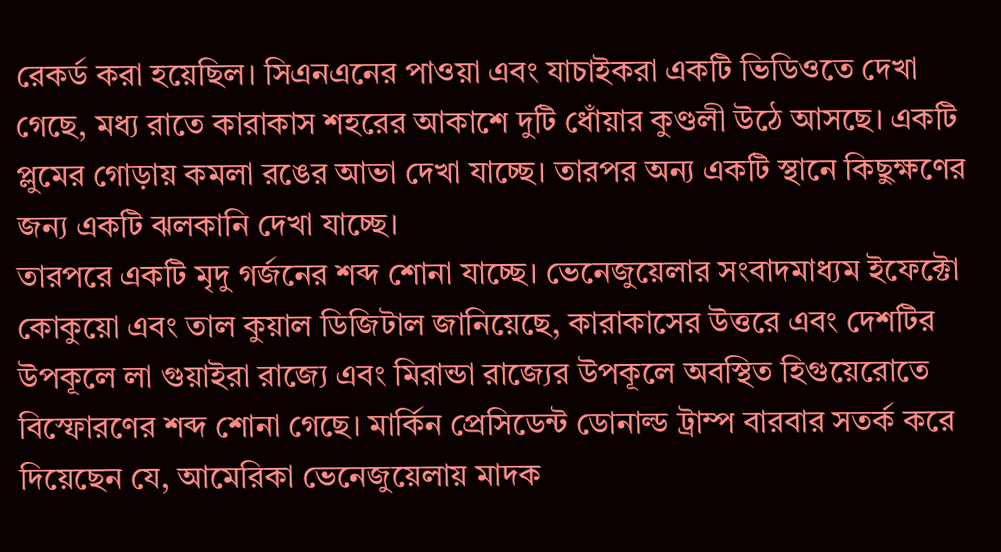রেকর্ড করা হয়েছিল। সিএনএনের পাওয়া এবং যাচাইকরা একটি ভিডিওতে দেখা গেছে, মধ্য রাতে কারাকাস শহরের আকাশে দুটি ধোঁয়ার কুণ্ডলী উঠে আসছে। একটি প্লুমের গোড়ায় কমলা রঙের আভা দেখা যাচ্ছে। তারপর অন্য একটি স্থানে কিছুক্ষণের জন্য একটি ঝলকানি দেখা যাচ্ছে।
তারপরে একটি মৃদু গর্জনের শব্দ শোনা যাচ্ছে। ভেনেজুয়েলার সংবাদমাধ্যম ইফেক্টো কোকুয়ো এবং তাল কুয়াল ডিজিটাল জানিয়েছে, কারাকাসের উত্তরে এবং দেশটির উপকূলে লা গুয়াইরা রাজ্যে এবং মিরান্ডা রাজ্যের উপকূলে অবস্থিত হিগুয়েরোতে বিস্ফোরণের শব্দ শোনা গেছে। মার্কিন প্রেসিডেন্ট ডোনাল্ড ট্রাম্প বারবার সতর্ক করে দিয়েছেন যে, আমেরিকা ভেনেজুয়েলায় মাদক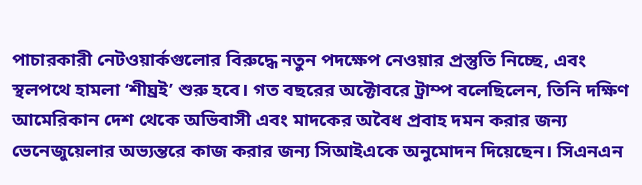পাচারকারী নেটওয়ার্কগুলোর বিরুদ্ধে নতুন পদক্ষেপ নেওয়ার প্রস্তুতি নিচ্ছে, এবং স্থলপথে হামলা ‘শীঘ্রই’ শুরু হবে। গত বছরের অক্টোবরে ট্রাম্প বলেছিলেন, তিনি দক্ষিণ আমেরিকান দেশ থেকে অভিবাসী এবং মাদকের অবৈধ প্রবাহ দমন করার জন্য ভেনেজুয়েলার অভ্যন্তরে কাজ করার জন্য সিআইএকে অনুমোদন দিয়েছেন। সিএনএন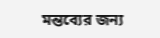মন্তব্যের জন্য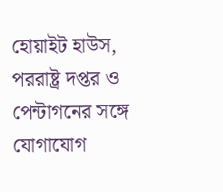হোয়াইট হাউস, পররাষ্ট্র দপ্তর ও পেন্টাগনের সঙ্গে যোগাযোগ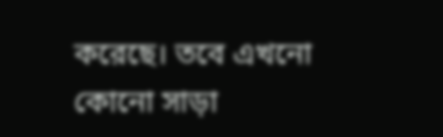করেছে। তবে এখনো কোনো সাড়া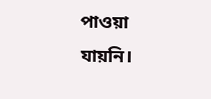পাওয়া যায়নি।